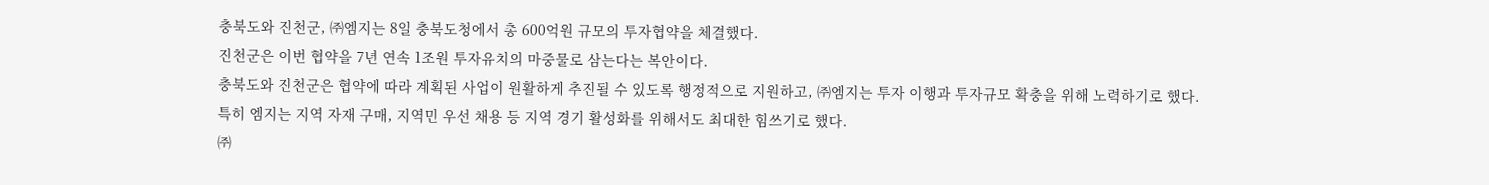충북도와 진천군, ㈜엠지는 8일 충북도청에서 총 600억원 규모의 투자협약을 체결했다.
진천군은 이번 협약을 7년 연속 1조원 투자유치의 마중물로 삼는다는 복안이다.
충북도와 진천군은 협약에 따라 계획된 사업이 원활하게 추진될 수 있도록 행정적으로 지원하고, ㈜엠지는 투자 이행과 투자규모 확충을 위해 노력하기로 했다.
특히 엠지는 지역 자재 구매, 지역민 우선 채용 등 지역 경기 활성화를 위해서도 최대한 힘쓰기로 했다.
㈜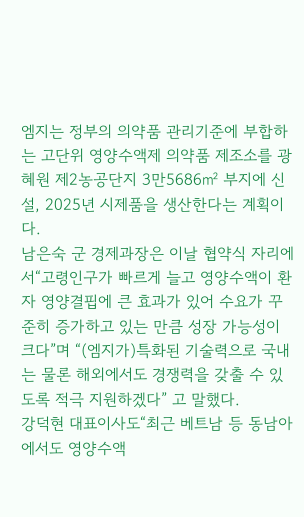엠지는 정부의 의약품 관리기준에 부합하는 고단위 영양수액제 의약품 제조소를 광혜원 제2농공단지 3만5686㎡ 부지에 신설, 2025년 시제품을 생산한다는 계획이다.
남은숙 군 경제과장은 이날 협약식 자리에서“고령인구가 빠르게 늘고 영양수액이 환자 영양결핍에 큰 효과가 있어 수요가 꾸준히 증가하고 있는 만큼 성장 가능성이 크다”며 “(엠지가)특화된 기술력으로 국내는 물론 해외에서도 경쟁력을 갖출 수 있도록 적극 지원하겠다” 고 말했다.
강덕현 대표이사도“최근 베트남 등 동남아에서도 영양수액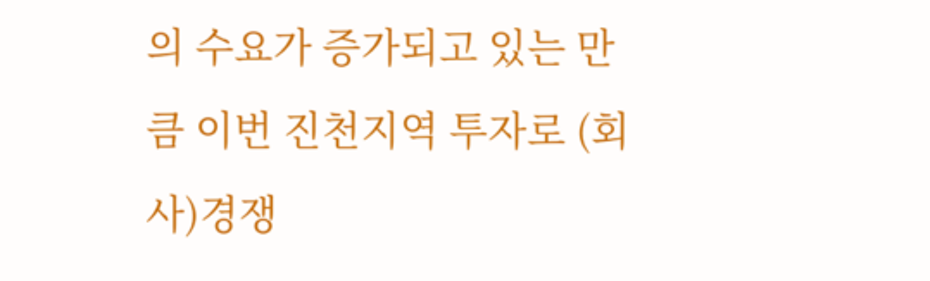의 수요가 증가되고 있는 만큼 이번 진천지역 투자로 (회사)경쟁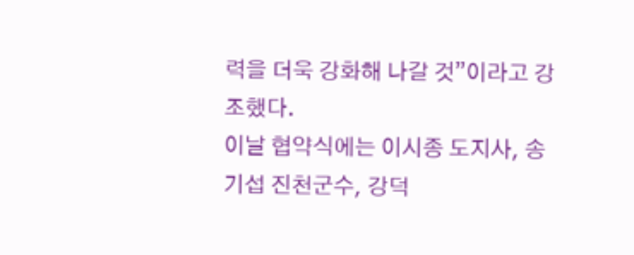력을 더욱 강화해 나갈 것”이라고 강조했다.
이날 협약식에는 이시종 도지사, 송기섭 진천군수, 강덕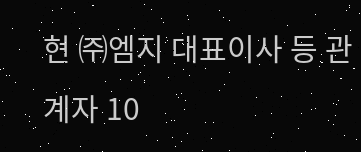현 ㈜엠지 대표이사 등 관계자 10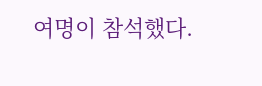여명이 참석했다.